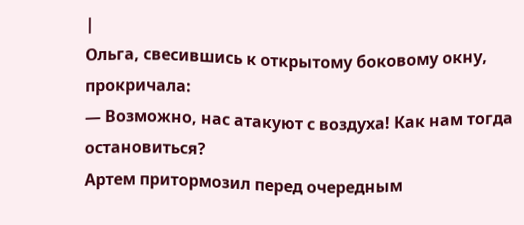|
Ольга, свесившись к открытому боковому окну, прокричала:
— Возможно, нас атакуют с воздуха! Как нам тогда остановиться?
Артем притормозил перед очередным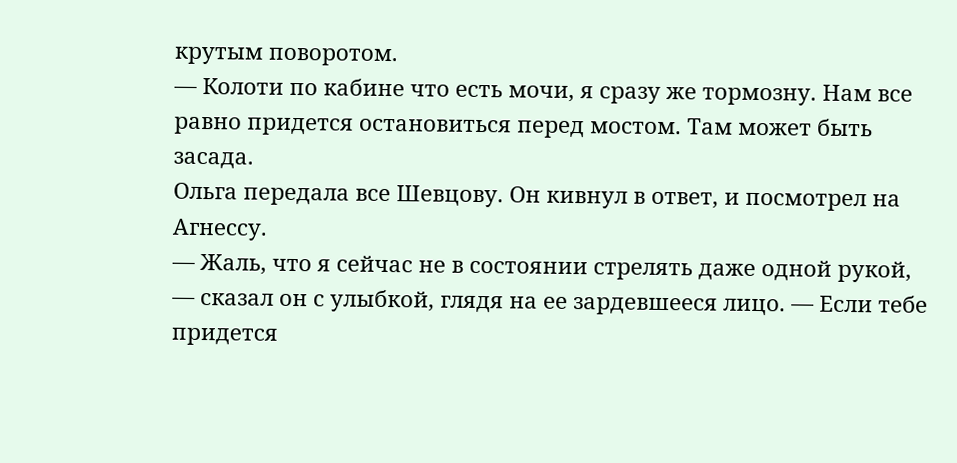крутым поворотом.
— Колоти по кабине что есть мочи, я сразу же тормозну. Нам все равно придется остановиться перед мостом. Там может быть засада.
Ольга передала все Шевцову. Он кивнул в ответ, и посмотрел на Агнессу.
— Жаль, что я сейчас не в состоянии стрелять даже одной рукой, — сказал он с улыбкой, глядя на ее зардевшееся лицо. — Если тебе придется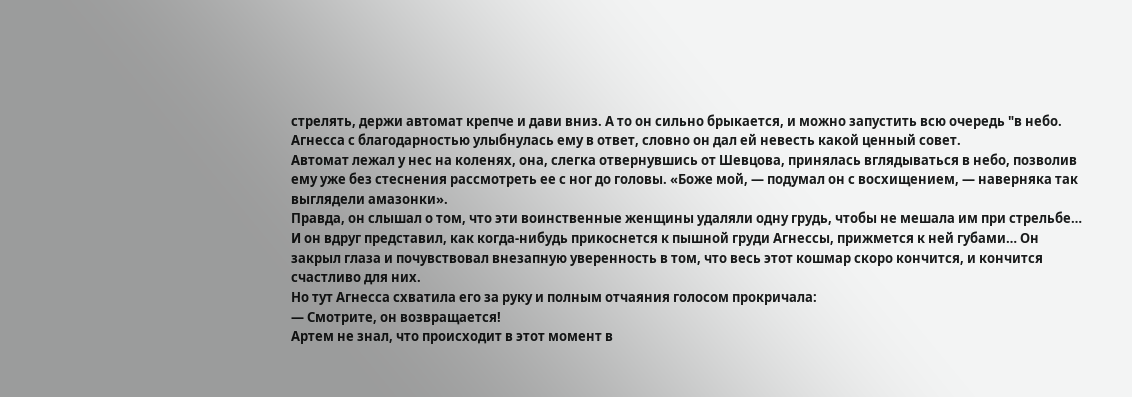стрелять, держи автомат крепче и дави вниз. А то он сильно брыкается, и можно запустить всю очередь "в небо.
Агнесса с благодарностью улыбнулась ему в ответ, словно он дал ей невесть какой ценный совет.
Автомат лежал у нес на коленях, она, слегка отвернувшись от Шевцова, принялась вглядываться в небо, позволив ему уже без стеснения рассмотреть ее с ног до головы. «Боже мой, — подумал он с восхищением, — наверняка так выглядели амазонки».
Правда, он слышал о том, что эти воинственные женщины удаляли одну грудь, чтобы не мешала им при стрельбе… И он вдруг представил, как когда-нибудь прикоснется к пышной груди Агнессы, прижмется к ней губами… Он закрыл глаза и почувствовал внезапную уверенность в том, что весь этот кошмар скоро кончится, и кончится счастливо для них.
Но тут Агнесса схватила его за руку и полным отчаяния голосом прокричала:
— Смотрите, он возвращается!
Артем не знал, что происходит в этот момент в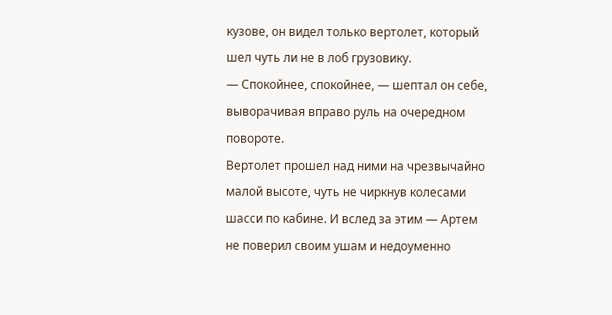кузове, он видел только вертолет, который шел чуть ли не в лоб грузовику.
— Спокойнее, спокойнее, — шептал он себе, выворачивая вправо руль на очередном повороте.
Вертолет прошел над ними на чрезвычайно малой высоте, чуть не чиркнув колесами шасси по кабине. И вслед за этим — Артем не поверил своим ушам и недоуменно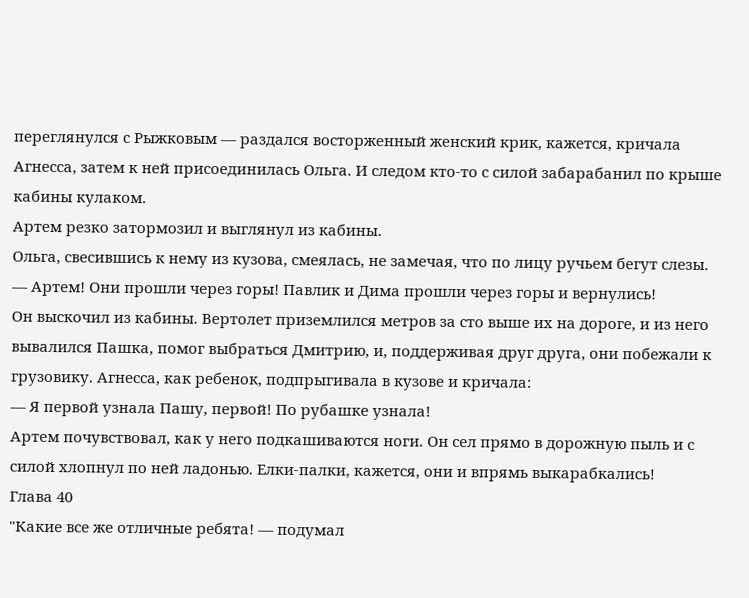переглянулся с Рыжковым — раздался восторженный женский крик, кажется, кричала Агнесса, затем к ней присоединилась Ольга. И следом кто-то с силой забарабанил по крыше кабины кулаком.
Артем резко затормозил и выглянул из кабины.
Ольга, свесившись к нему из кузова, смеялась, не замечая, что по лицу ручьем бегут слезы.
— Артем! Они прошли через горы! Павлик и Дима прошли через горы и вернулись!
Он выскочил из кабины. Вертолет приземлился метров за сто выше их на дороге, и из него вывалился Пашка, помог выбраться Дмитрию, и, поддерживая друг друга, они побежали к грузовику. Агнесса, как ребенок, подпрыгивала в кузове и кричала:
— Я первой узнала Пашу, первой! По рубашке узнала!
Артем почувствовал, как у него подкашиваются ноги. Он сел прямо в дорожную пыль и с силой хлопнул по ней ладонью. Елки-палки, кажется, они и впрямь выкарабкались!
Глава 40
"Какие все же отличные ребята! — подумал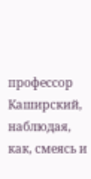профессор Каширский, наблюдая, как, смеясь и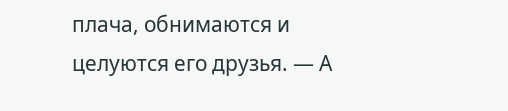плача, обнимаются и целуются его друзья. — А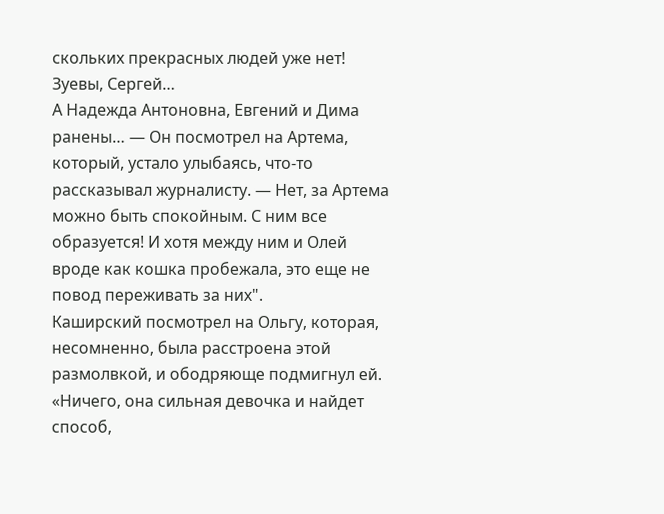скольких прекрасных людей уже нет! Зуевы, Сергей…
А Надежда Антоновна, Евгений и Дима ранены… — Он посмотрел на Артема, который, устало улыбаясь, что-то рассказывал журналисту. — Нет, за Артема можно быть спокойным. С ним все образуется! И хотя между ним и Олей вроде как кошка пробежала, это еще не повод переживать за них".
Каширский посмотрел на Ольгу, которая, несомненно, была расстроена этой размолвкой, и ободряюще подмигнул ей. «Ничего, она сильная девочка и найдет способ,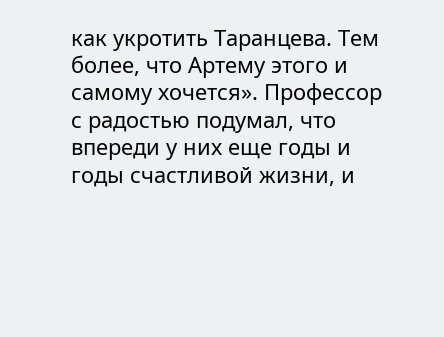как укротить Таранцева. Тем более, что Артему этого и самому хочется». Профессор с радостью подумал, что впереди у них еще годы и годы счастливой жизни, и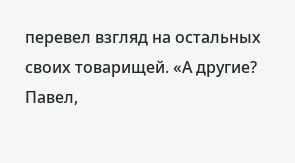перевел взгляд на остальных своих товарищей. «А другие? Павел,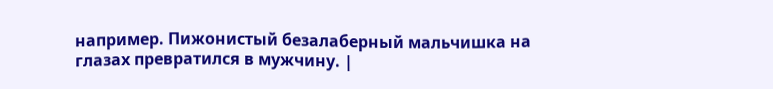например. Пижонистый безалаберный мальчишка на глазах превратился в мужчину. |